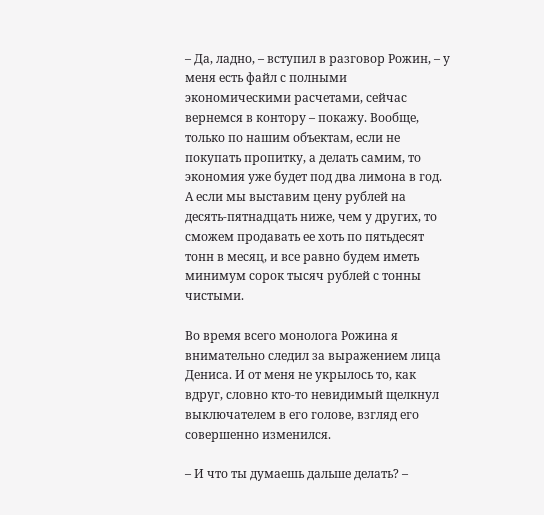– Да, ладно, – вступил в разговор Рожин, – у меня есть файл с полными экономическими расчетами, сейчас вернемся в контору – покажу. Вообще, только по нашим объектам, если не покупать пропитку, а делать самим, то экономия уже будет под два лимона в год. А если мы выставим цену рублей на десять-пятнадцать ниже, чем у других, то сможем продавать ее хоть по пятьдесят тонн в месяц, и все равно будем иметь минимум сорок тысяч рублей с тонны чистыми.

Во время всего монолога Рожина я внимательно следил за выражением лица Дениса. И от меня не укрылось то, как вдруг, словно кто-то невидимый щелкнул выключателем в его голове, взгляд его совершенно изменился.

– И что ты думаешь дальше делать? –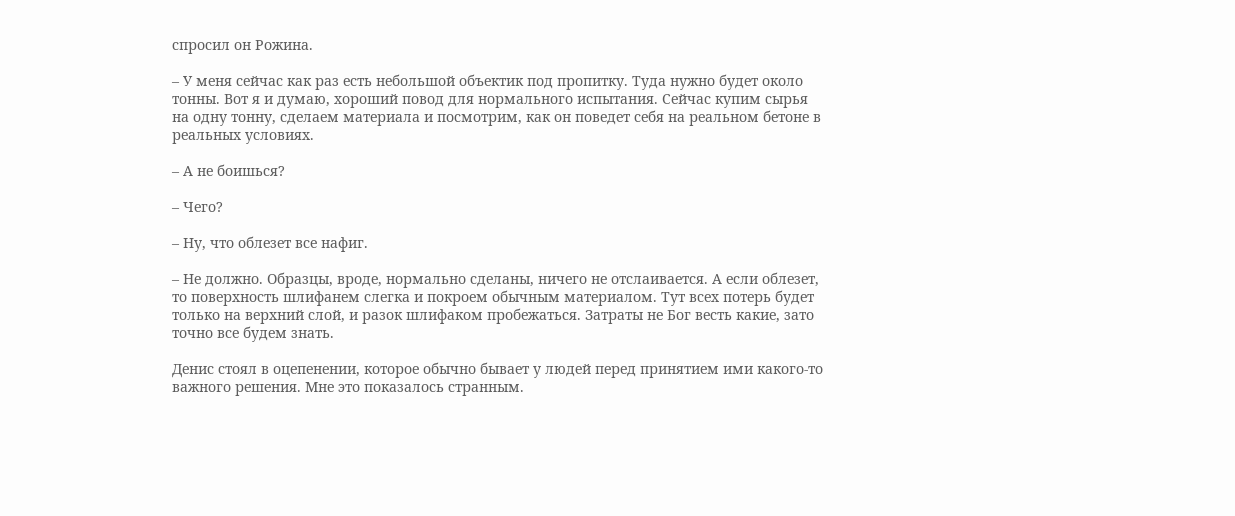спросил он Рожина.

– У меня сейчас как раз есть небольшой объектик под пропитку. Туда нужно будет около тонны. Вот я и думаю, хороший повод для нормального испытания. Сейчас купим сырья на одну тонну, сделаем материала и посмотрим, как он поведет себя на реальном бетоне в реальных условиях.

– А не боишься?

– Чего?

– Ну, что облезет все нафиг.

– Не должно. Образцы, вроде, нормально сделаны, ничего не отслаивается. А если облезет, то поверхность шлифанем слегка и покроем обычным материалом. Тут всех потерь будет только на верхний слой, и разок шлифаком пробежаться. Затраты не Бог весть какие, зато точно все будем знать.

Денис стоял в оцепенении, которое обычно бывает у людей перед принятием ими какого-то важного решения. Мне это показалось странным.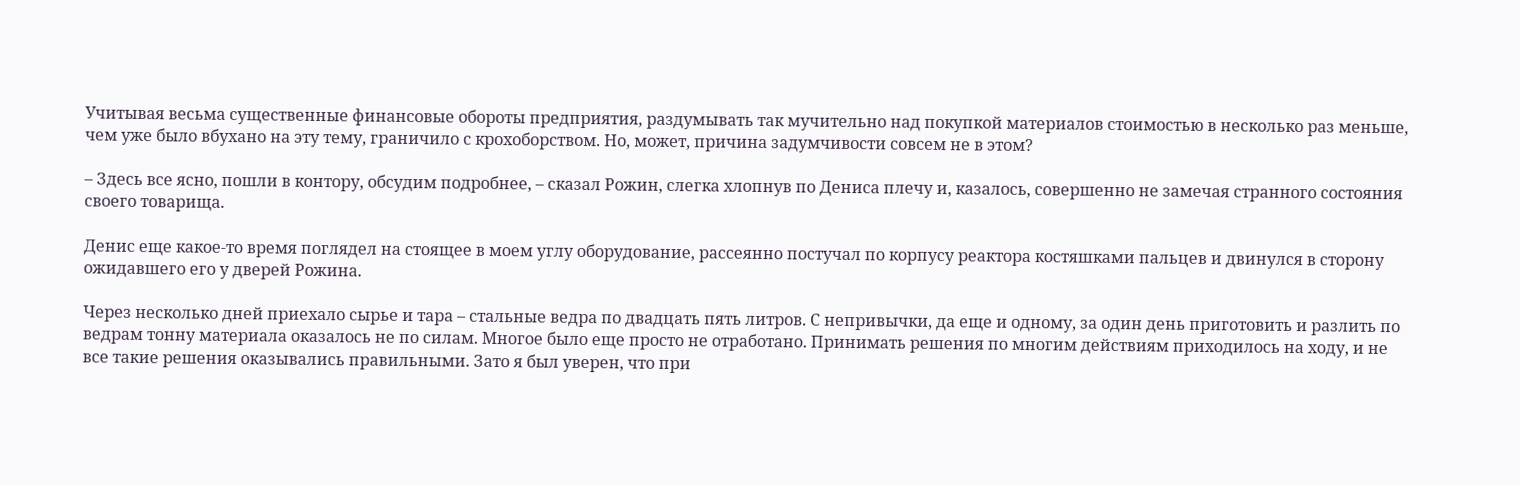Учитывая весьма существенные финансовые обороты предприятия, раздумывать так мучительно над покупкой материалов стоимостью в несколько раз меньше, чем уже было вбухано на эту тему, граничило с крохоборством. Но, может, причина задумчивости совсем не в этом?

– Здесь все ясно, пошли в контору, обсудим подробнее, – сказал Рожин, слегка хлопнув по Дениса плечу и, казалось, совершенно не замечая странного состояния своего товарища.

Денис еще какое-то время поглядел на стоящее в моем углу оборудование, рассеянно постучал по корпусу реактора костяшками пальцев и двинулся в сторону ожидавшего его у дверей Рожина.

Через несколько дней приехало сырье и тара – стальные ведра по двадцать пять литров. С непривычки, да еще и одному, за один день приготовить и разлить по ведрам тонну материала оказалось не по силам. Многое было еще просто не отработано. Принимать решения по многим действиям приходилось на ходу, и не все такие решения оказывались правильными. Зато я был уверен, что при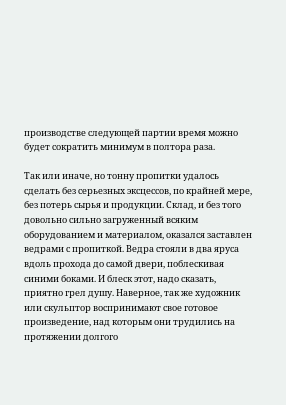производстве следующей партии время можно будет сократить минимум в полтора раза.

Так или иначе, но тонну пропитки удалось сделать без серьезных эксцессов, по крайней мере, без потерь сырья и продукции. Склад, и без того довольно сильно загруженный всяким оборудованием и материалом, оказался заставлен ведрами с пропиткой. Ведра стояли в два яруса вдоль прохода до самой двери, поблескивая синими боками. И блеск этот, надо сказать, приятно грел душу. Наверное, так же художник или скульптор воспринимают свое готовое произведение, над которым они трудились на протяжении долгого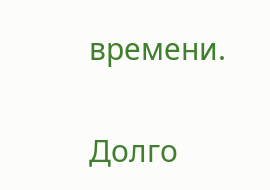времени.

Долго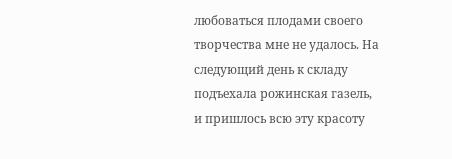любоваться плодами своего творчества мне не удалось. На следующий день к складу подъехала рожинская газель, и пришлось всю эту красоту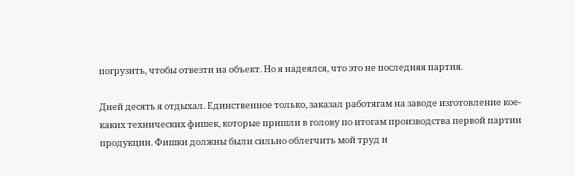погрузить, чтобы отвезти на объект. Но я надеялся, что это не последняя партия.

Дней десять я отдыхал. Единственное только, заказал работягам на заводе изготовление кое-каких технических фишек, которые пришли в голову по итогам производства первой партии продукции. Фишки должны были сильно облегчить мой труд и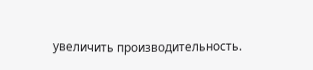увеличить производительность.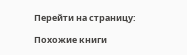Перейти на страницу:

Похожие книги